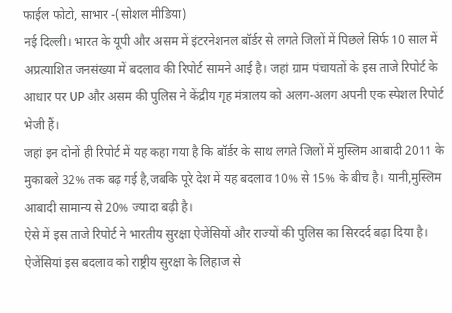फाईल फोटो, साभार -(सोशल मीडिया)
नई दिल्ली। भारत के यूपी और असम में इंटरनेशनल बॉर्डर से लगते जिलों में पिछले सिर्फ 10 साल में अप्रत्याशित जनसंख्या में बदलाव की रिपोर्ट सामने आई है। जहां ग्राम पंचायतों के इस ताजे रिपोर्ट के आधार पर UP और असम की पुलिस ने केंद्रीय गृह मंत्रालय को अलग-अलग अपनी एक स्पेशल रिपोर्ट भेजी हैं।
जहां इन दोनों ही रिपोर्ट में यह कहा गया है कि बॉर्डर के साथ लगते जिलों में मुस्लिम आबादी 2011 के मुकाबले 32% तक बढ़ गई है,जबकि पूरे देश में यह बदलाव 10% से 15% के बीच है। यानी,मुस्लिम आबादी सामान्य से 20% ज्यादा बढ़ी है।
ऐसे में इस ताजे रिपोर्ट ने भारतीय सुरक्षा ऐजेंसियों और राज्यों की पुलिस का सिरदर्द बढ़ा दिया है। ऐजेंसियां इस बदलाव को राष्ट्रीय सुरक्षा के लिहाज से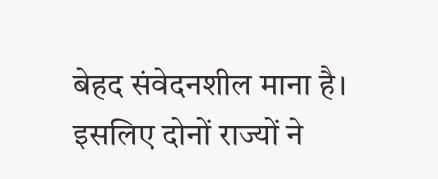बेहद संवेदनशील माना है। इसलिए दोनों राज्यों ने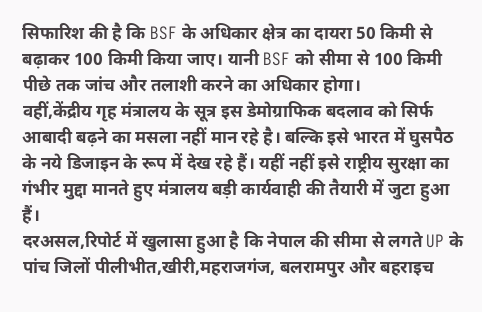सिफारिश की है कि BSF के अधिकार क्षेत्र का दायरा 50 किमी से बढ़ाकर 100 किमी किया जाए। यानी BSF को सीमा से 100 किमी पीछे तक जांच और तलाशी करने का अधिकार होगा।
वहीं,केंद्रीय गृह मंत्रालय के सूत्र इस डेमोग्राफिक बदलाव को सिर्फ आबादी बढ़ने का मसला नहीं मान रहे है। बल्कि इसे भारत में घुसपैठ के नये डिजाइन के रूप में देख रहे हैं। यहीं नहीं इसे राष्ट्रीय सुरक्षा का गंभीर मुद्दा मानते हुए मंत्रालय बड़ी कार्यवाही की तैयारी में जुटा हुआ हैं।
दरअसल,रिपोर्ट में खुलासा हुआ है कि नेपाल की सीमा से लगते UP के पांच जिलों पीलीभीत,खीरी,महराजगंज, बलरामपुर और बहराइच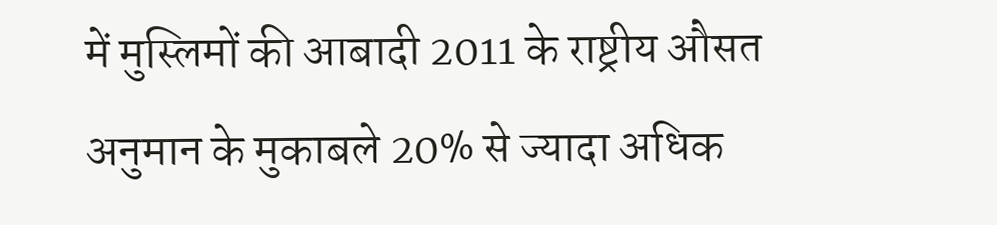में मुस्लिमों की आबादी 2011 के राष्ट्रीय औसत अनुमान के मुकाबले 20% से ज्यादा अधिक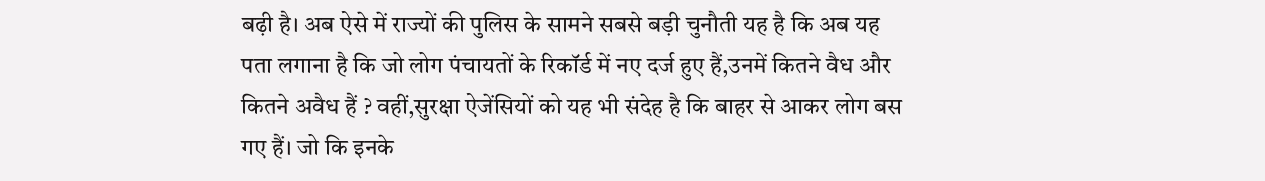बढ़ी है। अब ऐसे में राज्यों की पुलिस के सामने सबसे बड़ी चुनौती यह है कि अब यह पता लगाना है कि जो लोग पंचायतों के रिकॉर्ड में नए दर्ज हुए हैं,उनमें कितने वैध और कितने अवैध हैं ? वहीं,सुरक्षा ऐजेंसियों को यह भी संदेह है कि बाहर से आकर लोग बस गए हैं। जो कि इनके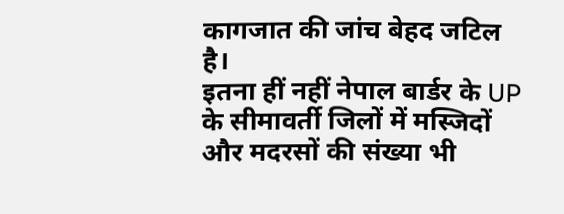कागजात की जांच बेहद जटिल है।
इतना हीं नहीं नेपाल बार्डर के UP के सीमावर्ती जिलों में मस्जिदों और मदरसों की संख्या भी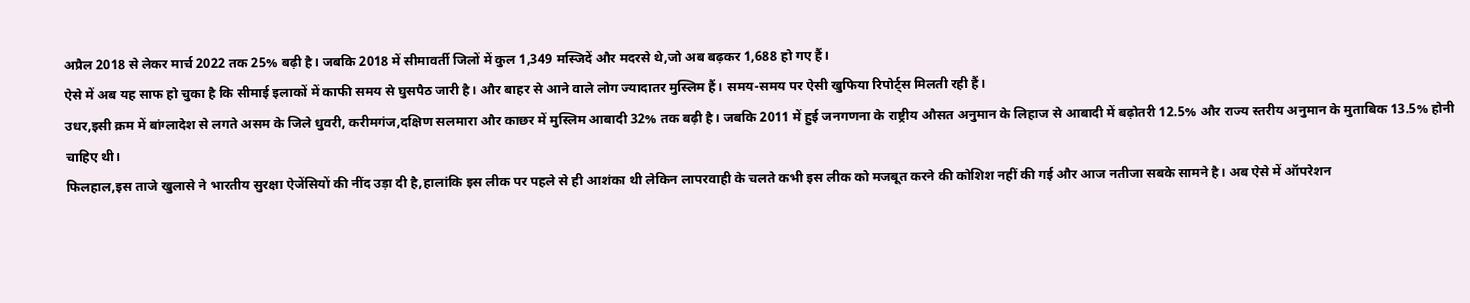अप्रैल 2018 से लेकर मार्च 2022 तक 25% बढ़ी है। जबकि 2018 में सीमावर्ती जिलों में कुल 1,349 मस्जिदें और मदरसे थे,जो अब बढ़कर 1,688 हो गए हैं।
ऐसे में अब यह साफ हो चुका है कि सीमाई इलाकों में काफी समय से घुसपैठ जारी है। और बाहर से आने वाले लोग ज्यादातर मुस्लिम हैं। समय-समय पर ऐसी खुफिया रिपोर्ट्स मिलती रही हैं।
उधर,इसी क्रम में बांग्लादेश से लगते असम के जिले धुवरी, करीमगंज,दक्षिण सलमारा और काछर में मुस्लिम आबादी 32% तक बढ़ी है। जबकि 2011 में हुई जनगणना के राष्ट्रीय औसत अनुमान के लिहाज से आबादी में बढ़ोतरी 12.5% और राज्य स्तरीय अनुमान के मुताबिक 13.5% होनी चाहिए थी।
फिलहाल,इस ताजे खुलासे ने भारतीय सुरक्षा ऐजेंसियों की नींद उड़ा दी है,हालांकि इस लीक पर पहले से ही आशंका थी लेकिन लापरवाही के चलते कभी इस लीक को मजबूत करने की कोशिश नहीं की गई और आज नतीजा सबके सामने है। अब ऐसे में ऑपरेशन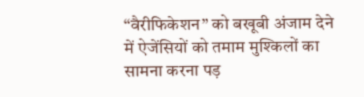“वैरीफिकेशन” को बखूबी अंजाम देने में ऐजेंसियों को तमाम मुश्किलों का सामना करना पड़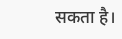सकता है।